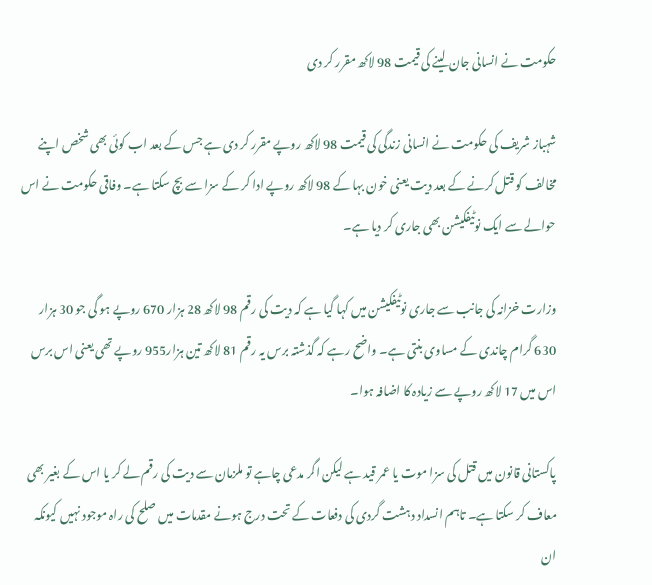حکومت نے انسانی جان لینے کی قیمت 98 لاکھ مقرر کر دی

شہباز شریف کی حکومت نے انسانی زندگی کی قیمت 98 لاکھ روپے مقرر کر دی ہے جس کے بعد اب کوئی بھی شخص اپنے مخالف کو قتل کرنے کے بعد دیت یعنی خون بہا کے 98 لاکھ روپے ادا کر کے سزا سے بچ سکتا ہے۔ وفاقی حکومت نے اس حوالے سے ایک نوٹیفکیشن بھی جاری کر دیا ہے۔

وزارت خزانہ کی جانب سے جاری نوٹیفکیشن میں کہا گیا ہے کہ دیت کی رقم 98 لاکھ 28 ہزار 670 روپے ہو گی جو 30 ہزار 630 گرام چاندی کے مساوی بنتی ہے۔ واضح رہے کہ گذشتہ برس یہ رقم 81 لاکھ تین ہزار955 روپے تھی یعنی اس برس اس میں 17 لاکھ روپے سے زیادہ کا اضافہ ہوا۔

پاکستانی قانون میں قتل کی سزا موت یا عمر قید ہے لیکن اگر مدعی چاہے تو ملزمان سے دیت کی رقم لے کر یا اس کے بغیر بھی معاف کر سکتا ہے۔ تاہم انسداد دہشت گردی کی دفعات کے تحت درج ہونے مقدمات میں صلح کی راہ موجود نہیں کیونکہ ان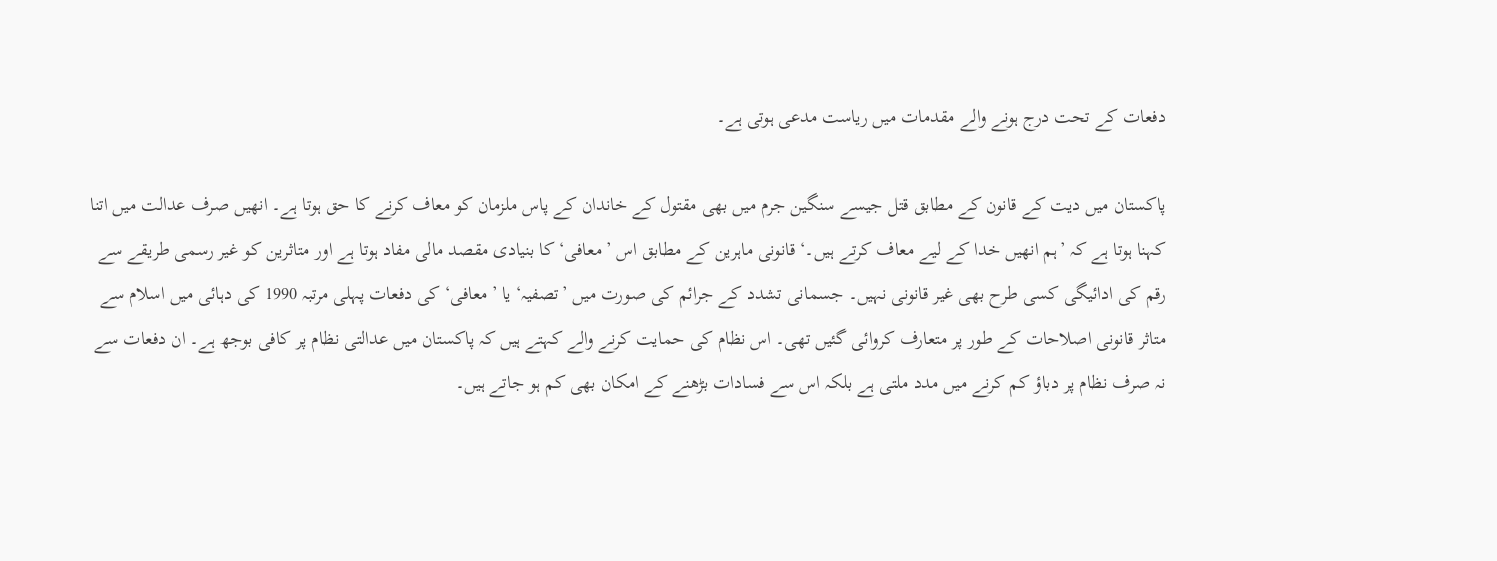دفعات کے تحت درج ہونے والے مقدمات میں ریاست مدعی ہوتی ہے۔

پاکستان میں دیت کے قانون کے مطابق قتل جیسے سنگین جرم میں بھی مقتول کے خاندان کے پاس ملزمان کو معاف کرنے کا حق ہوتا ہے۔ انھیں صرف عدالت میں اتنا کہنا ہوتا ہے کہ ’ہم انھیں خدا کے لیے معاف کرتے ہیں۔‘ قانونی ماہرین کے مطابق اس ’معافی‘ کا بنیادی مقصد مالی مفاد ہوتا ہے اور متاثرین کو غیر رسمی طریقے سے رقم کی ادائیگی کسی طرح بھی غیر قانونی نہیں۔ جسمانی تشدد کے جرائم کی صورت میں ’تصفیہ‘ یا ’معافی‘ کی دفعات پہلی مرتبہ 1990 کی دہائی میں اسلام سے متاثر قانونی اصلاحات کے طور پر متعارف کروائی گئیں تھی۔ اس نظام کی حمایت کرنے والے کہتے ہیں کہ پاکستان میں عدالتی نظام پر کافی بوجھ ہے۔ ان دفعات سے نہ صرف نظام پر دباؤ کم کرنے میں مدد ملتی ہے بلکہ اس سے فسادات بڑھنے کے امکان بھی کم ہو جاتے ہیں۔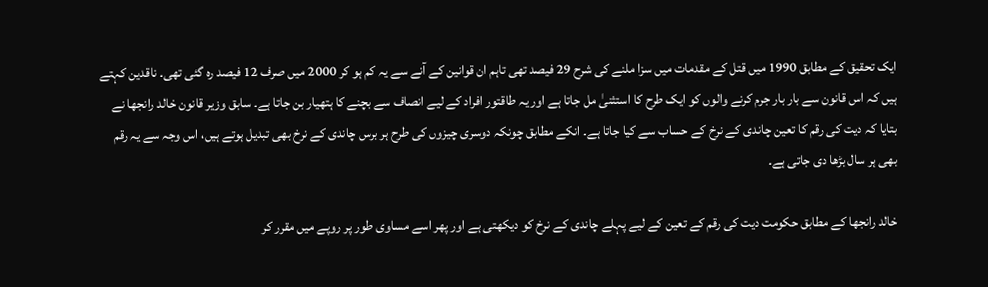ایک تحقیق کے مطابق 1990 میں قتل کے مقدمات میں سزا ملنے کی شرح 29 فیصد تھی تاہم ان قوانین کے آنے سے یہ کم ہو کر 2000 میں صرف 12 فیصد رہ گئی تھی۔ ناقدین کہتے ہیں کہ اس قانون سے بار بار جرم کرنے والوں کو ایک طرح کا استثنیٰ مل جاتا ہے اور یہ طاقتور افراد کے لیے انصاف سے بچنے کا ہتھیار بن جاتا ہے۔ سابق وزیر قانون خالد رانجھا نے بتایا کہ دیت کی رقم کا تعین چاندی کے نرخ کے حساب سے کیا جاتا ہے۔ انکے مطابق چونکہ دوسری چیزوں کی طرح ہر برس چاندی کے نرخ بھی تبدیل ہوتے ہیں، اس وجہ سے یہ رقم بھی ہر سال بڑھا دی جاتی ہے۔

خالد رانجھا کے مطابق حکومت دیت کی رقم کے تعین کے لیے پہلے چاندی کے نرخ کو دیکھتی ہے اور پھر اسے مساوی طور پر روپے میں مقرر کر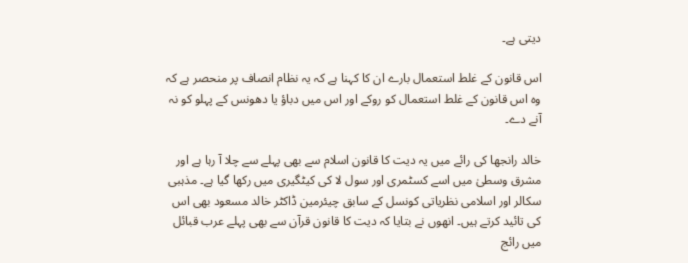دیتی ہے۔

اس قانون کے غلط استعمال بارے ان کا کہنا ہے کہ یہ نظام انصاف پر منحصر ہے کہ وہ اس قانون کے غلط استعمال کو روکے اور اس میں دباؤ یا دھونس کے پہلو کو نہ آنے دے۔

خالد رانجھا کی رائے میں یہ دیت کا قانون اسلام سے بھی پہلے سے چلا آ رہا ہے اور مشرق وسطیٰ میں اسے کسٹمری اور سول لا کی کیٹگیری میں رکھا گیا ہے۔ مذہبی سکالر اور اسلامی نظریاتی کونسل کے سابق چیئرمین ڈاکٹر خالد مسعود بھی اس کی تائید کرتے ہیں۔ انھوں نے بتایا کہ دیت کا قانون قرآن سے بھی پہلے عرب قبائل میں رائج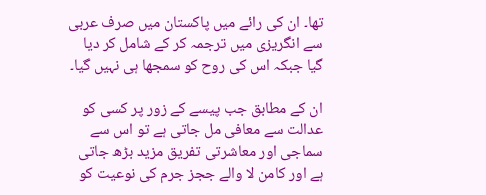تھا۔ ان کی رائے میں پاکستان میں صرف عربی سے انگریزی میں ترجمہ کر کے شامل کر دیا گیا جبکہ اس کی روح کو سمجھا ہی نہیں گیا۔

ان کے مطابق جب پیسے کے زور پر کسی کو عدالت سے معافی مل جاتی ہے تو اس سے سماجی اور معاشرتی تفریق مزید بڑھ جاتی ہے اور کامن لا والے ججز جرم کی نوعیت کو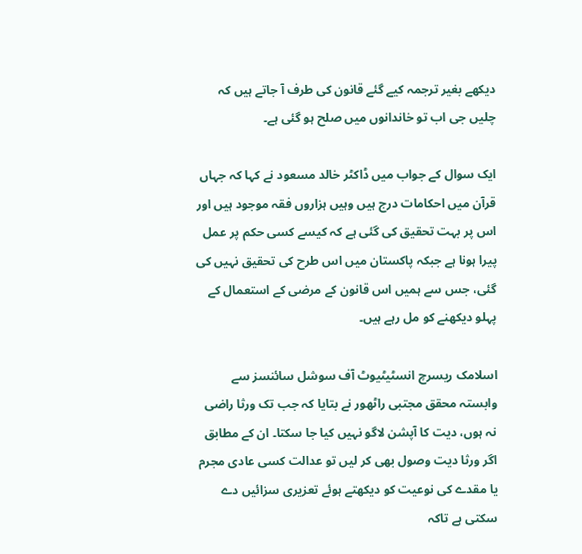دیکھے بغیر ترجمہ کیے گئے قانون کی طرف آ جاتے ہیں کہ چلیں جی اب تو خاندانوں میں صلح ہو گئی ہے۔

ایک سوال کے جواب میں ڈاکٹر خالد مسعود نے کہا کہ جہاں قرآن میں احکامات درج ہیں وہیں ہزاروں فقہ موجود ہیں اور اس پر بہت تحقیق کی گئی ہے کہ کیسے کسی حکم پر عمل پیرا ہونا ہے جبکہ پاکستان میں اس طرح کی تحقیق نہیں کی گئی، جس سے ہمیں اس قانون کے مرضی کے استعمال کے پہلو دیکھنے کو مل رہے ہیں۔

اسلامک ریسرچ انسٹیٹیوٹ آف سوشل سائنسز سے وابستہ محقق مجتبی راٹھور نے بتایا کہ جب تک ورثا راضی نہ ہوں، دیت کا آپشن لاگو نہیں کیا جا سکتا۔ ان کے مطابق اگر ورثا دیت وصول بھی کر لیں تو عدالت کسی عادی مجرم یا مقدے کی نوعیت کو دیکھتے ہوئے تعزیری سزائیں دے سکتی ہے تاکہ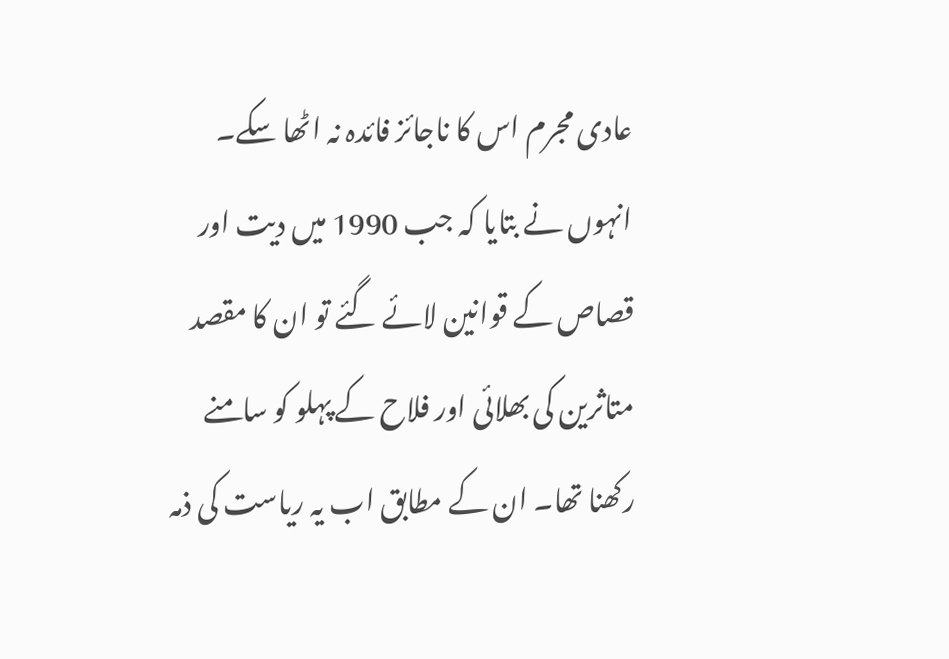عادی مجرم اس کا ناجائز فائدہ نہ اٹھا سکے۔ انہوں نے بتایا کہ جب 1990 میں دیت اور قصاص کے قوانین لائے گئے تو ان کا مقصد متاثرین کی بھلائی اور فلاح کے پہلو کو سامنے رکھنا تھا۔ ان کے مطابق اب یہ ریاست کی ذمہ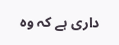داری ہے کہ وہ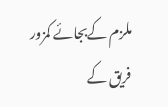ملزم کےبجائے کمزور فریق کے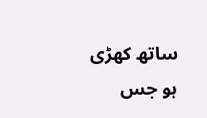ساتھ کھڑی ہو جس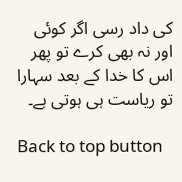کی داد رسی اگر کوئی اور نہ بھی کرے تو پھر اس کا خدا کے بعد سہارا تو ریاست ہی ہوتی ہے۔

Back to top button